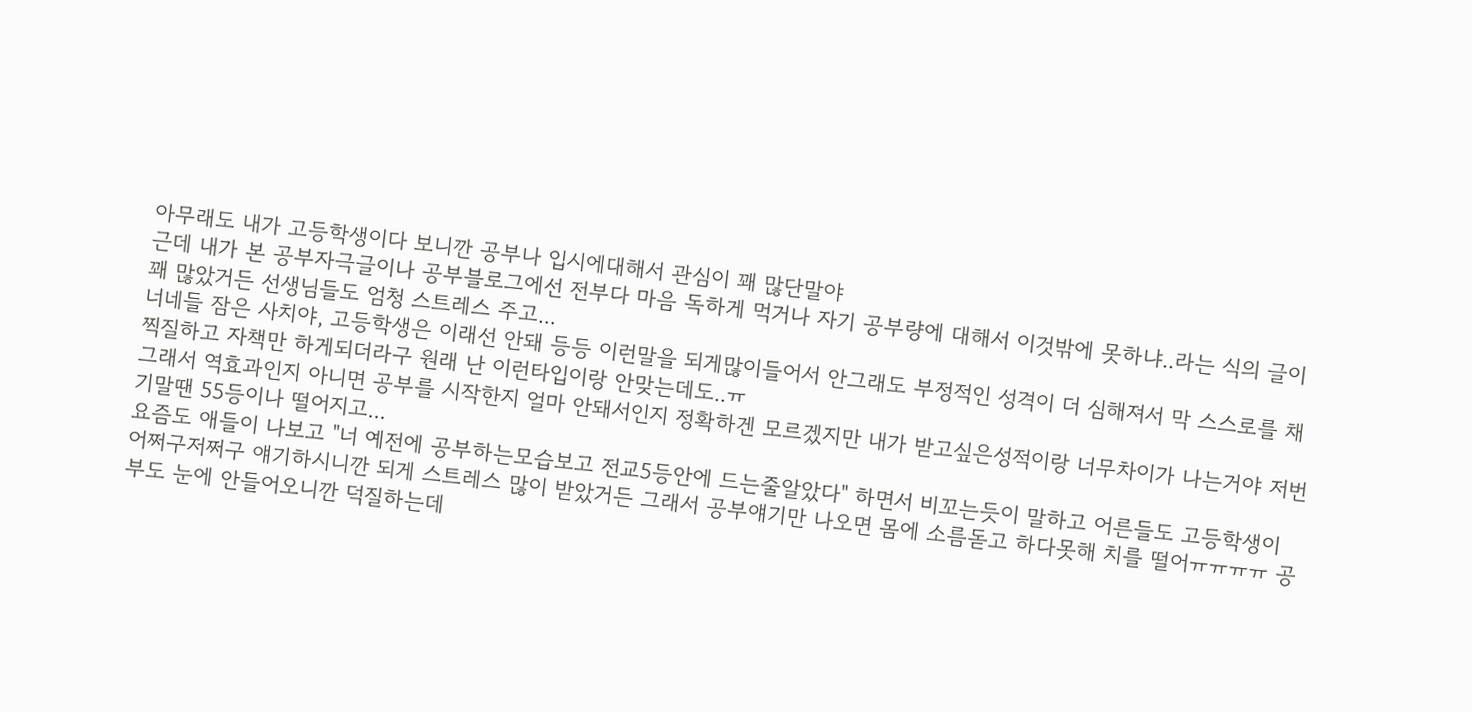아무래도 내가 고등학생이다 보니깐 공부나 입시에대해서 관심이 꽤 많단말야
근데 내가 본 공부자극글이나 공부블로그에선 전부다 마음 독하게 먹거나 자기 공부량에 대해서 이것밖에 못하냐..라는 식의 글이 꽤 많았거든 선생님들도 엄청 스트레스 주고...
너네들 잠은 사치야, 고등학생은 이래선 안돼 등등 이런말을 되게많이들어서 안그래도 부정적인 성격이 더 심해져서 막 스스로를 채찍질하고 자책만 하게되더라구 원래 난 이런타입이랑 안맞는데도..ㅠ
그래서 역효과인지 아니면 공부를 시작한지 얼마 안돼서인지 정확하겐 모르겠지만 내가 받고싶은성적이랑 너무차이가 나는거야 저번 기말땐 55등이나 떨어지고...
요즘도 애들이 나보고 "너 예전에 공부하는모습보고 전교5등안에 드는줄알았다" 하면서 비꼬는듯이 말하고 어른들도 고등학생이 어쩌구저쩌구 얘기하시니깐 되게 스트레스 많이 받았거든 그래서 공부얘기만 나오면 몸에 소름돋고 하다못해 치를 떨어ㅠㅠㅠㅠ 공부도 눈에 안들어오니깐 덕질하는데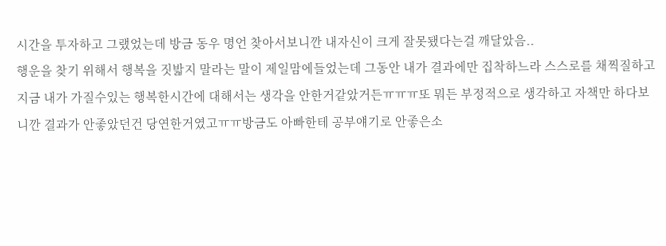시간을 투자하고 그랬었는데 방금 동우 명언 찾아서보니깐 내자신이 크게 잘못됐다는걸 깨달았음..
행운을 찾기 위해서 행복을 짓밟지 말라는 말이 제일맘에들었는데 그동안 내가 결과에만 집착하느라 스스로를 채찍질하고 지금 내가 가질수있는 행복한시간에 대해서는 생각을 안한거같았거든ㅠㅠㅠ또 뭐든 부정적으로 생각하고 자책만 하다보니깐 결과가 안좋았던건 당연한거였고ㅠㅠ방금도 아빠한테 공부얘기로 안좋은소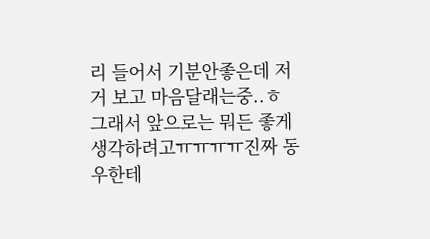리 들어서 기분안좋은데 저거 보고 마음달래는중..ㅎ
그래서 앞으로는 뭐든 좋게 생각하려고ㅠㅠㅠㅠ진짜 동우한테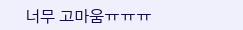너무 고마움ㅠㅠㅠ